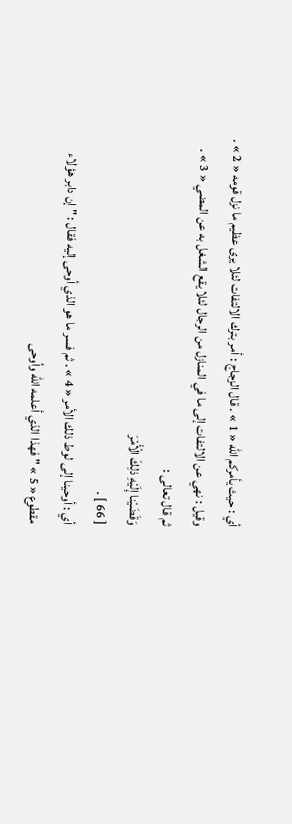أي : حيث يأمركم اللّه « 1 » . قال الزجاج : أمر بترك الالتفات لئلا يرى عظيم ما نزل قومه « 2 » . وقيل : نهي عن الالتفات إلى ما في المنازل من الرجال لئلا يقع الشغل به عن المضي « 3 » .
ثم قال تعالى :
وَقَضَيْنا إِلَيْهِ ذلِكَ الْأَمْرَ
[ 66 ] .
أي : أوحينا إلى لوط ذلك الأمر « 4 » . ثم فسر ما هو الذي أوحى إليه فقال : " إن دابر هؤلاء مقطوع « 5 » " فهذا الذي أعلمه اللّه وأوحى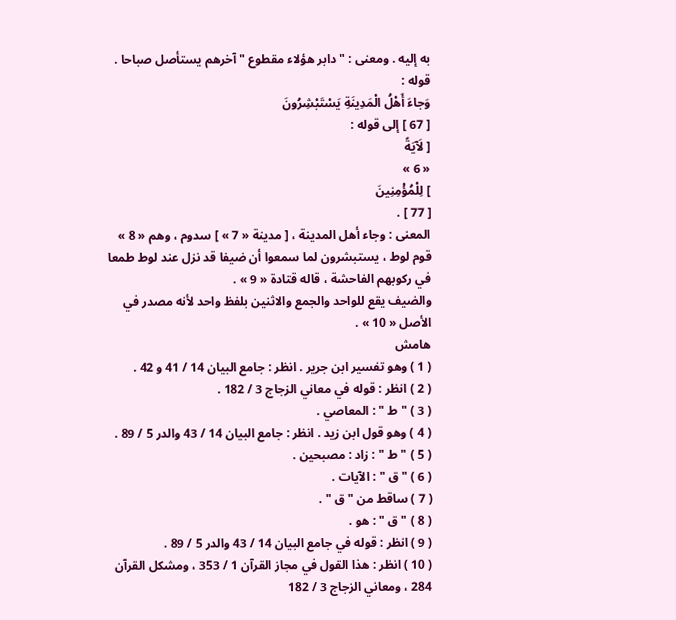به إليه . ومعنى : " دابر هؤلاء مقطوع " آخرهم يستأصل صباحا .
قوله :
وَجاءَ أَهْلُ الْمَدِينَةِ يَسْتَبْشِرُونَ
[ 67 ] إلى قوله :
[ لَآيَةً
« 6 »
] لِلْمُؤْمِنِينَ
[ 77 ] .
المعنى : وجاء أهل المدينة ، [ مدينة « 7 » ] سدوم ، وهم « 8 » قوم لوط ، يستبشرون لما سمعوا أن ضيفا قد نزل عند لوط طمعا في ركوبهم الفاحشة ، قاله قتادة « 9 » .
والضيف يقع للواحد والجمع والاثنين بلفظ واحد لأنه مصدر في الأصل « 10 » .
هامش
( 1 ) وهو تفسير ابن جرير . انظر : جامع البيان 14 / 41 و 42 .
( 2 ) انظر : قوله في معاني الزجاج 3 / 182 .
( 3 ) " ط " : المعاصي .
( 4 ) وهو قول ابن زيد . انظر : جامع البيان 14 / 43 والدر 5 / 89 .
( 5 ) " ط " : زاد : مصبحين .
( 6 ) " ق " : الآيات .
( 7 ) ساقط من " ق " .
( 8 ) " ق " : هو .
( 9 ) انظر : قوله في جامع البيان 14 / 43 والدر 5 / 89 .
( 10 ) انظر : هذا القول في مجاز القرآن 1 / 353 ، ومشكل القرآن 284 ، ومعاني الزجاج 3 / 182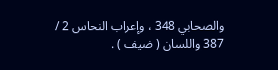والصحابي 348 ، وإعراب النحاس 2 / 387 واللسان ( ضيف ) .